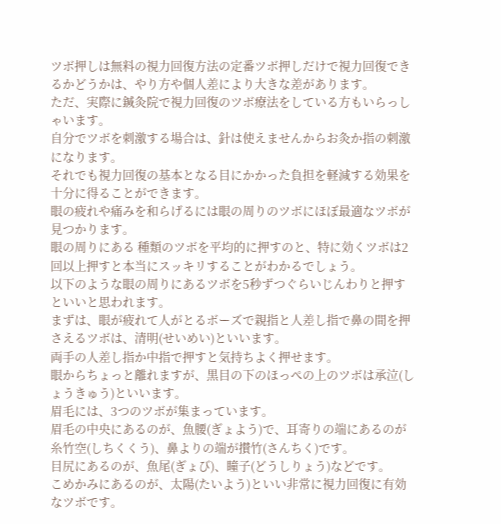ツボ押しは無料の視力回復方法の定番ツボ押しだけで視力回復できるかどうかは、やり方や個人差により大きな差があります。
ただ、実際に鍼灸院で視力回復のツボ療法をしている方もいらっしゃいます。
自分でツボを刺激する場合は、針は使えませんからお灸か指の刺激になります。
それでも視力回復の基本となる目にかかった負担を軽減する効果を十分に得ることができます。
眼の疲れや痛みを和らげるには眼の周りのツボにほぼ最適なツボが見つかります。
眼の周りにある 種類のツボを平均的に押すのと、特に効くツボは2回以上押すと本当にスッキリすることがわかるでしょう。
以下のような眼の周りにあるツボを5秒ずつぐらいじんわりと押すといいと思われます。
まずは、眼が疲れて人がとるボーズで親指と人差し指で鼻の間を押さえるツボは、清明(せいめい)といいます。
両手の人差し指か中指で押すと気持ちよく押せます。
眼からちょっと離れますが、黒目の下のほっぺの上のツボは承泣(しょうきゅう)といいます。
眉毛には、3つのツボが集まっています。
眉毛の中央にあるのが、魚腰(ぎょよう)で、耳寄りの端にあるのが糸竹空(しちくくう)、鼻よりの端が攅竹(さんちく)です。
目尻にあるのが、魚尾(ぎょび)、瞳子(どうしりょう)などです。
こめかみにあるのが、太陽(たいよう)といい非常に視力回復に有効なツボです。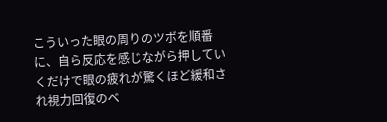こういった眼の周りのツボを順番に、自ら反応を感じながら押していくだけで眼の疲れが驚くほど緩和され視力回復のベ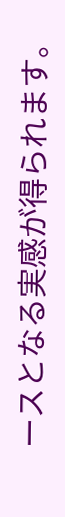ースとなる実感が得られます。